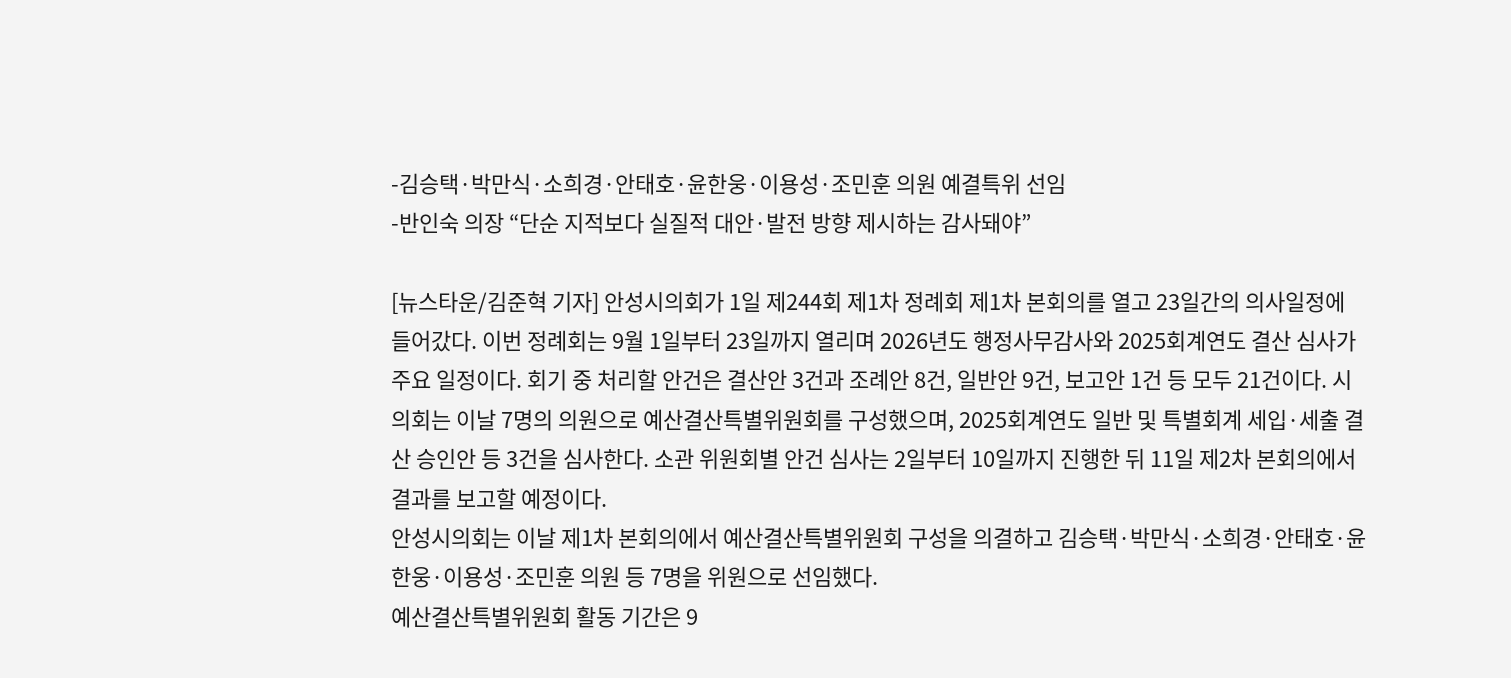-김승택·박만식·소희경·안태호·윤한웅·이용성·조민훈 의원 예결특위 선임
-반인숙 의장 “단순 지적보다 실질적 대안·발전 방향 제시하는 감사돼야”

[뉴스타운/김준혁 기자] 안성시의회가 1일 제244회 제1차 정례회 제1차 본회의를 열고 23일간의 의사일정에 들어갔다. 이번 정례회는 9월 1일부터 23일까지 열리며 2026년도 행정사무감사와 2025회계연도 결산 심사가 주요 일정이다. 회기 중 처리할 안건은 결산안 3건과 조례안 8건, 일반안 9건, 보고안 1건 등 모두 21건이다. 시의회는 이날 7명의 의원으로 예산결산특별위원회를 구성했으며, 2025회계연도 일반 및 특별회계 세입·세출 결산 승인안 등 3건을 심사한다. 소관 위원회별 안건 심사는 2일부터 10일까지 진행한 뒤 11일 제2차 본회의에서 결과를 보고할 예정이다.
안성시의회는 이날 제1차 본회의에서 예산결산특별위원회 구성을 의결하고 김승택·박만식·소희경·안태호·윤한웅·이용성·조민훈 의원 등 7명을 위원으로 선임했다.
예산결산특별위원회 활동 기간은 9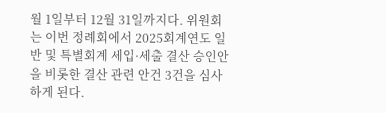월 1일부터 12월 31일까지다. 위원회는 이번 정례회에서 2025회계연도 일반 및 특별회계 세입·세출 결산 승인안을 비롯한 결산 관련 안건 3건을 심사하게 된다.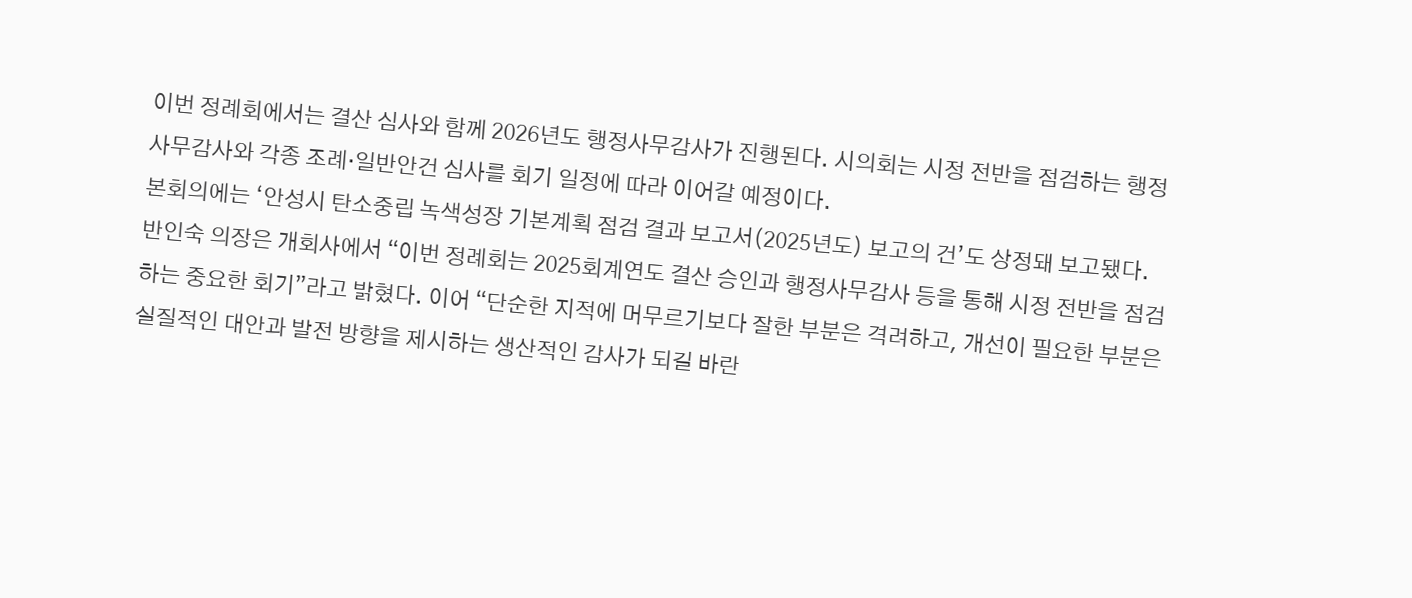이번 정례회에서는 결산 심사와 함께 2026년도 행정사무감사가 진행된다. 시의회는 시정 전반을 점검하는 행정사무감사와 각종 조례·일반안건 심사를 회기 일정에 따라 이어갈 예정이다.
본회의에는 ‘안성시 탄소중립 녹색성장 기본계획 점검 결과 보고서(2025년도) 보고의 건’도 상정돼 보고됐다.
반인숙 의장은 개회사에서 “이번 정례회는 2025회계연도 결산 승인과 행정사무감사 등을 통해 시정 전반을 점검하는 중요한 회기”라고 밝혔다. 이어 “단순한 지적에 머무르기보다 잘한 부분은 격려하고, 개선이 필요한 부분은 실질적인 대안과 발전 방향을 제시하는 생산적인 감사가 되길 바란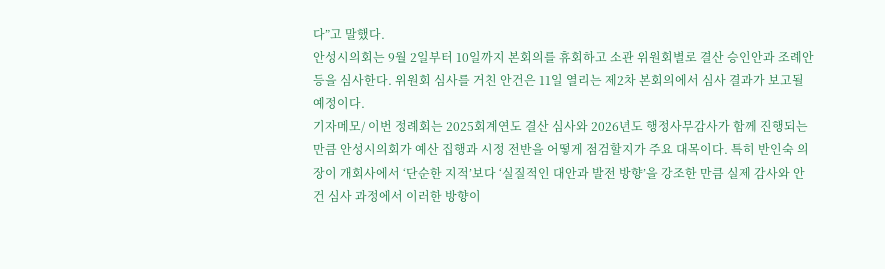다”고 말했다.
안성시의회는 9월 2일부터 10일까지 본회의를 휴회하고 소관 위원회별로 결산 승인안과 조례안 등을 심사한다. 위원회 심사를 거친 안건은 11일 열리는 제2차 본회의에서 심사 결과가 보고될 예정이다.
기자메모/ 이번 정례회는 2025회계연도 결산 심사와 2026년도 행정사무감사가 함께 진행되는 만큼 안성시의회가 예산 집행과 시정 전반을 어떻게 점검할지가 주요 대목이다. 특히 반인숙 의장이 개회사에서 ‘단순한 지적’보다 ‘실질적인 대안과 발전 방향’을 강조한 만큼 실제 감사와 안건 심사 과정에서 이러한 방향이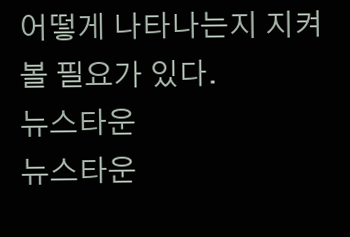어떻게 나타나는지 지켜볼 필요가 있다.
뉴스타운
뉴스타운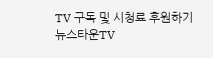TV 구독 및 시청료 후원하기
뉴스타운TV